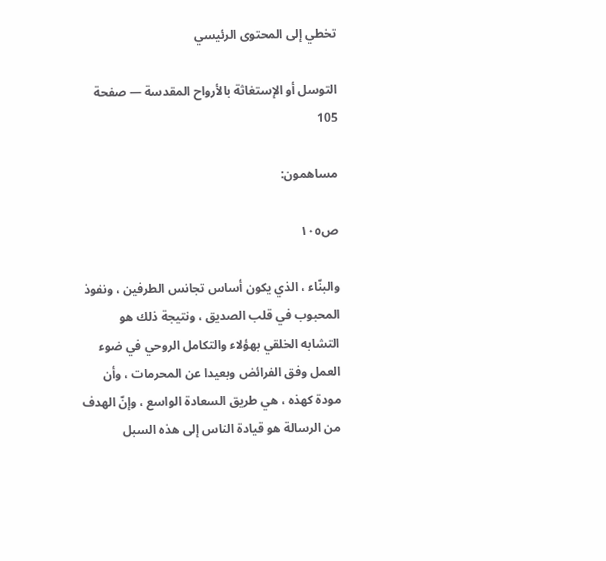تخطي إلى المحتوى الرئيسي

التوسل أو الإستغاثة بالأرواح المقدسة — صفحة 105

مساهمون:

ص١٠٥

والبنّاء ، الذي يكون أساس تجانس الطرفين ، ونفوذ المحبوب في قلب الصديق ، ونتيجة ذلك هو التشابه الخلقي بهؤلاء والتكامل الروحي في ضوء العمل وفق الفرائض وبعيدا عن المحرمات ، وأن مودة كهذه ، هي طريق السعادة الواسع ، وإنّ الهدف من الرسالة هو قيادة الناس إلى هذه السبل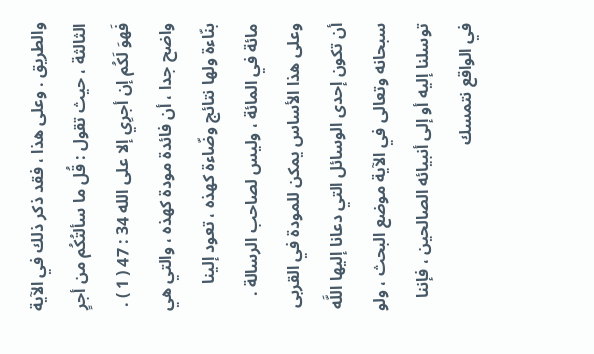والطريق . وعلى هذا ، فقد ذكر ذلك في الآية الثالثة ، حيث تقول : قُل ما سألتُكُم من أجرٍ فَهوَ لَكُم إن أجرِي إلا على الله 34 : 47 ( 1 ) . واضح جدا ، أن فائدة مودة كهذه ، والتي هي بنّاءة ولها نتائج وضّاءة كهذه ، تعود إلينا مائة في المائة ، وليس لصاحب الرسالة . وعلى هذا الأساس يمكن للمودة في القربى أن تكون إحدى الوسائل التي دعانا إليها اللَّه سبحانه وتعالى في الآية موضع البحث ، ولو توسلنا إليه أو إلى أنبيائه الصالحين ، فإننا في الواقع نتمسك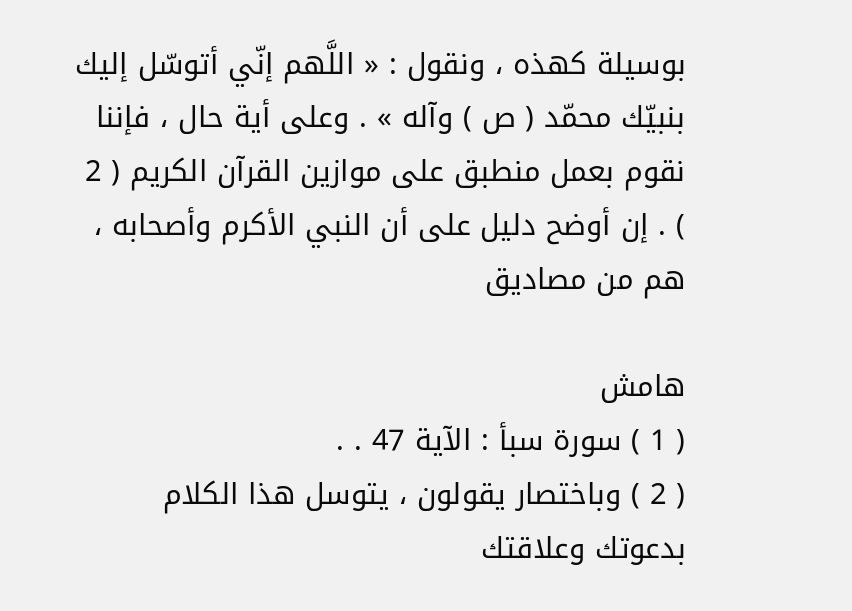بوسيلة كهذه ، ونقول : « اللَّهم إنّي أتوسّل إليك بنبيّك محمّد ( ص ) وآله » . وعلى أية حال ، فإننا نقوم بعمل منطبق على موازين القرآن الكريم ( 2 ) . إن أوضح دليل على أن النبي الأكرم وأصحابه ، هم من مصاديق

هامش
( 1 ) سورة سبأ : الآية 47 . .
( 2 ) وباختصار يقولون ، يتوسل هذا الكلام بدعوتك وعلاقتك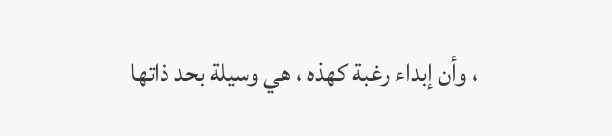، وأن إبداء رغبة كهذه ، هي وسيلة بحد ذاتها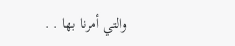والتي أمرنا بها . .